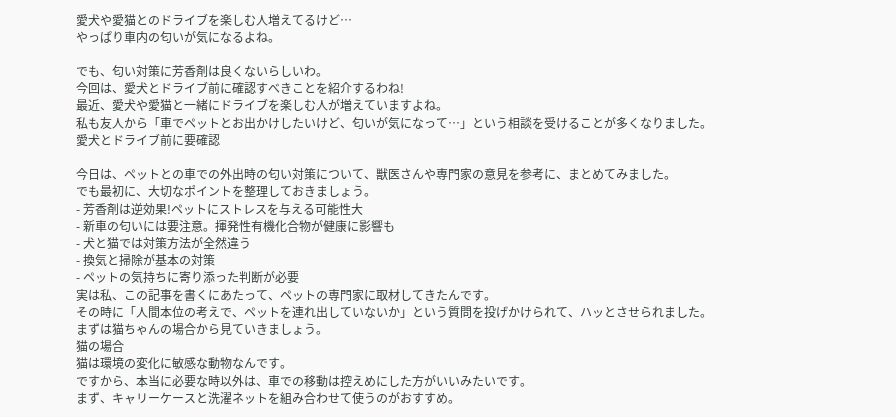愛犬や愛猫とのドライブを楽しむ人増えてるけど…
やっぱり車内の匂いが気になるよね。

でも、匂い対策に芳香剤は良くないらしいわ。
今回は、愛犬とドライブ前に確認すべきことを紹介するわね!
最近、愛犬や愛猫と一緒にドライブを楽しむ人が増えていますよね。
私も友人から「車でペットとお出かけしたいけど、匂いが気になって…」という相談を受けることが多くなりました。
愛犬とドライブ前に要確認

今日は、ペットとの車での外出時の匂い対策について、獣医さんや専門家の意見を参考に、まとめてみました。
でも最初に、大切なポイントを整理しておきましょう。
- 芳香剤は逆効果!ペットにストレスを与える可能性大
- 新車の匂いには要注意。揮発性有機化合物が健康に影響も
- 犬と猫では対策方法が全然違う
- 換気と掃除が基本の対策
- ペットの気持ちに寄り添った判断が必要
実は私、この記事を書くにあたって、ペットの専門家に取材してきたんです。
その時に「人間本位の考えで、ペットを連れ出していないか」という質問を投げかけられて、ハッとさせられました。
まずは猫ちゃんの場合から見ていきましょう。
猫の場合
猫は環境の変化に敏感な動物なんです。
ですから、本当に必要な時以外は、車での移動は控えめにした方がいいみたいです。
まず、キャリーケースと洗濯ネットを組み合わせて使うのがおすすめ。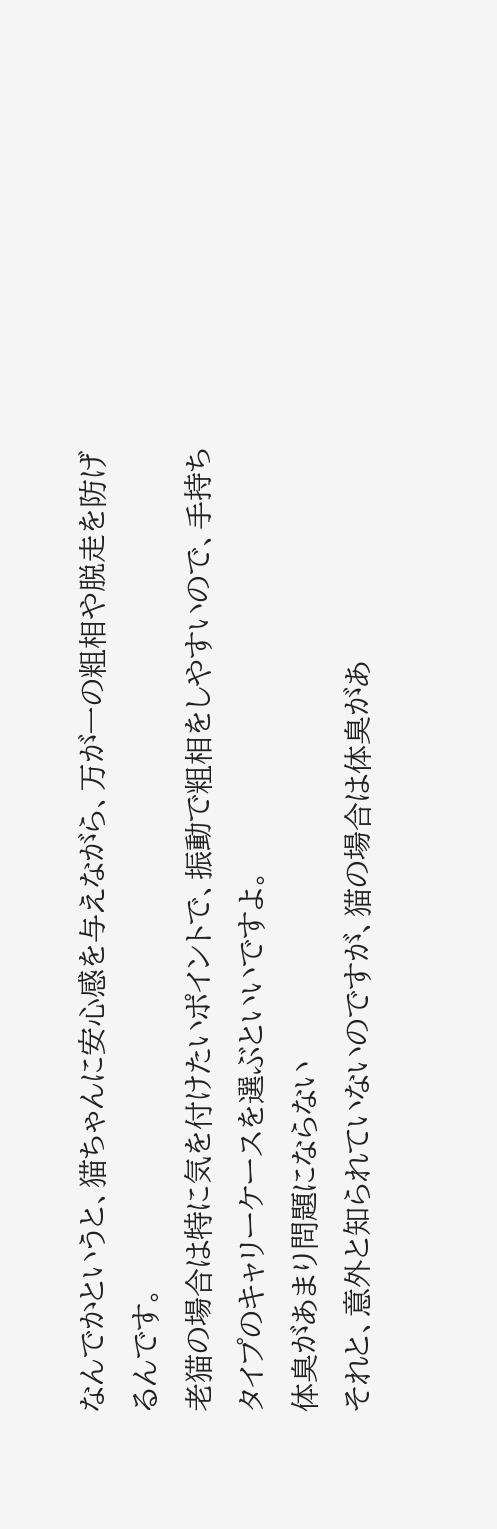なんでかというと、猫ちゃんに安心感を与えながら、万が一の粗相や脱走を防げるんです。
老猫の場合は特に気を付けたいポイントで、振動で粗相をしやすいので、手持ちタイプのキャリーケースを選ぶといいですよ。
体臭があまり問題にならない
それと、意外と知られていないのですが、猫の場合は体臭があ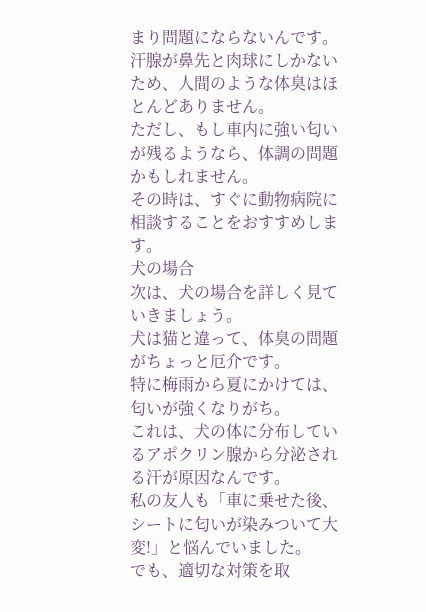まり問題にならないんです。
汗腺が鼻先と肉球にしかないため、人間のような体臭はほとんどありません。
ただし、もし車内に強い匂いが残るようなら、体調の問題かもしれません。
その時は、すぐに動物病院に相談することをおすすめします。
犬の場合
次は、犬の場合を詳しく見ていきましょう。
犬は猫と違って、体臭の問題がちょっと厄介です。
特に梅雨から夏にかけては、匂いが強くなりがち。
これは、犬の体に分布しているアポクリン腺から分泌される汗が原因なんです。
私の友人も「車に乗せた後、シートに匂いが染みついて大変!」と悩んでいました。
でも、適切な対策を取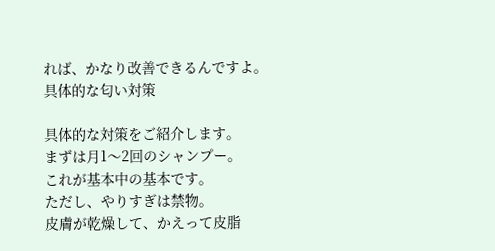れば、かなり改善できるんですよ。
具体的な匂い対策

具体的な対策をご紹介します。
まずは月1〜2回のシャンプー。
これが基本中の基本です。
ただし、やりすぎは禁物。
皮膚が乾燥して、かえって皮脂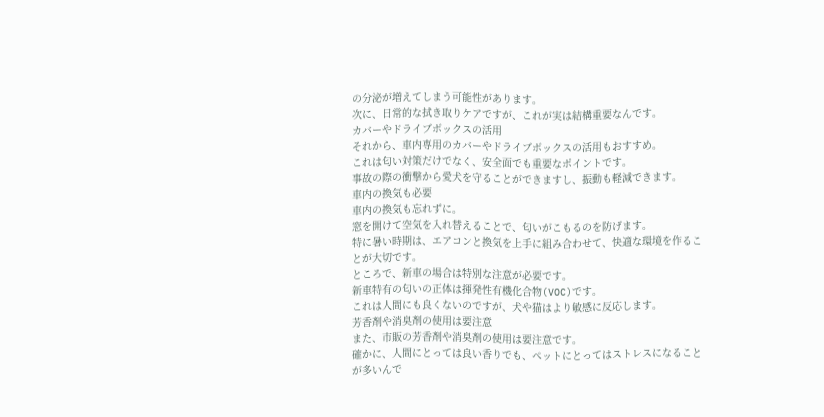の分泌が増えてしまう可能性があります。
次に、日常的な拭き取りケアですが、これが実は結構重要なんです。
カバーやドライブボックスの活用
それから、車内専用のカバーやドライブボックスの活用もおすすめ。
これは匂い対策だけでなく、安全面でも重要なポイントです。
事故の際の衝撃から愛犬を守ることができますし、振動も軽減できます。
車内の換気も必要
車内の換気も忘れずに。
窓を開けて空気を入れ替えることで、匂いがこもるのを防げます。
特に暑い時期は、エアコンと換気を上手に組み合わせて、快適な環境を作ることが大切です。
ところで、新車の場合は特別な注意が必要です。
新車特有の匂いの正体は揮発性有機化合物(VOC)です。
これは人間にも良くないのですが、犬や猫はより敏感に反応します。
芳香剤や消臭剤の使用は要注意
また、市販の芳香剤や消臭剤の使用は要注意です。
確かに、人間にとっては良い香りでも、ペットにとってはストレスになることが多いんで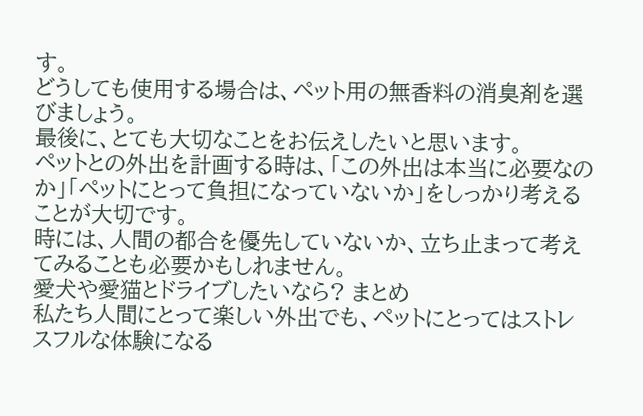す。
どうしても使用する場合は、ペット用の無香料の消臭剤を選びましょう。
最後に、とても大切なことをお伝えしたいと思います。
ペットとの外出を計画する時は、「この外出は本当に必要なのか」「ペットにとって負担になっていないか」をしっかり考えることが大切です。
時には、人間の都合を優先していないか、立ち止まって考えてみることも必要かもしれません。
愛犬や愛猫とドライブしたいなら? まとめ
私たち人間にとって楽しい外出でも、ペットにとってはストレスフルな体験になる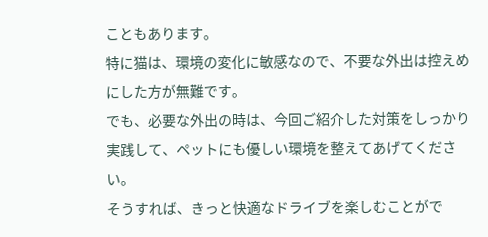こともあります。
特に猫は、環境の変化に敏感なので、不要な外出は控えめにした方が無難です。
でも、必要な外出の時は、今回ご紹介した対策をしっかり実践して、ペットにも優しい環境を整えてあげてください。
そうすれば、きっと快適なドライブを楽しむことがで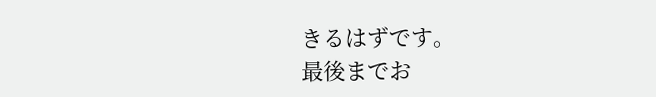きるはずです。
最後までお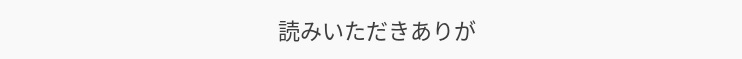読みいただきありが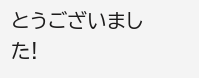とうございました!